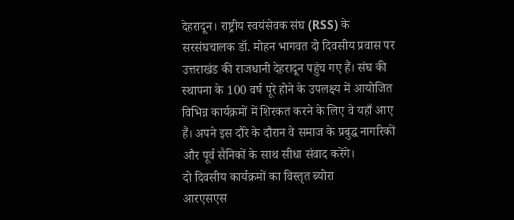देहरादून। राष्ट्रीय स्वयंसेवक संघ (RSS) के सरसंघचालक डॉ. मोहन भागवत दो दिवसीय प्रवास पर उत्तराखंड की राजधानी देहरादून पहुंच गए हैं। संघ की स्थापना के 100 वर्ष पूरे होने के उपलक्ष्य में आयोजित विभिन्न कार्यक्रमों में शिरकत करने के लिए वे यहाँ आए हैं। अपने इस दौरे के दौरान वे समाज के प्रबुद्ध नागरिकों और पूर्व सैनिकों के साथ सीधा संवाद करेंगे।
दो दिवसीय कार्यक्रमों का विस्तृत ब्योरा
आरएसएस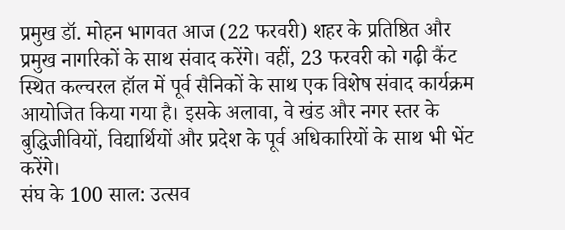प्रमुख डॉ. मोहन भागवत आज (22 फरवरी) शहर के प्रतिष्ठित और प्रमुख नागरिकों के साथ संवाद करेंगे। वहीं, 23 फरवरी को गढ़ी कैंट स्थित कल्चरल हॉल में पूर्व सैनिकों के साथ एक विशेष संवाद कार्यक्रम आयोजित किया गया है। इसके अलावा, वे खंड और नगर स्तर के बुद्धिजीवियों, विद्यार्थियों और प्रदेश के पूर्व अधिकारियों के साथ भी भेंट करेंगे।
संघ के 100 साल: उत्सव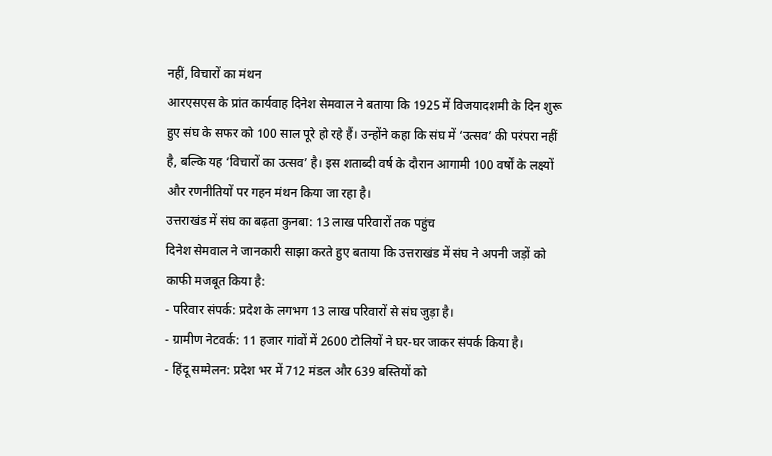नहीं, विचारों का मंथन
आरएसएस के प्रांत कार्यवाह दिनेश सेमवाल ने बताया कि 1925 में विजयादशमी के दिन शुरू हुए संघ के सफर को 100 साल पूरे हो रहे हैं। उन्होंने कहा कि संघ में ‘उत्सव’ की परंपरा नहीं है, बल्कि यह ‘विचारों का उत्सव’ है। इस शताब्दी वर्ष के दौरान आगामी 100 वर्षों के लक्ष्यों और रणनीतियों पर गहन मंथन किया जा रहा है।
उत्तराखंड में संघ का बढ़ता कुनबा: 13 लाख परिवारों तक पहुंच
दिनेश सेमवाल ने जानकारी साझा करते हुए बताया कि उत्तराखंड में संघ ने अपनी जड़ों को काफी मजबूत किया है:
- परिवार संपर्क: प्रदेश के लगभग 13 लाख परिवारों से संघ जुड़ा है।
- ग्रामीण नेटवर्क: 11 हजार गांवों में 2600 टोलियों ने घर-घर जाकर संपर्क किया है।
- हिंदू सम्मेलन: प्रदेश भर में 712 मंडल और 639 बस्तियों को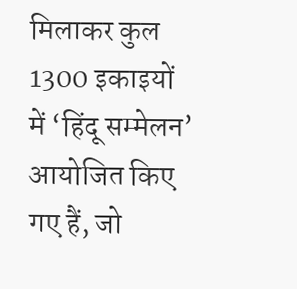मिलाकर कुल 1300 इकाइयों में ‘हिंदू सम्मेलन’ आयोजित किए गए हैं, जो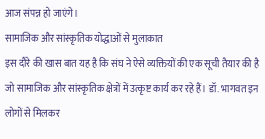आज संपन्न हो जाएंगे।
सामाजिक और सांस्कृतिक योद्धाओं से मुलाकात
इस दौरे की खास बात यह है कि संघ ने ऐसे व्यक्तियों की एक सूची तैयार की है जो सामाजिक और सांस्कृतिक क्षेत्रों में उत्कृष्ट कार्य कर रहे हैं। डॉ. भागवत इन लोगों से मिलकर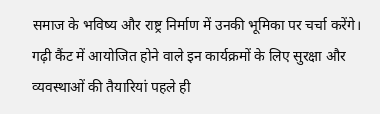समाज के भविष्य और राष्ट्र निर्माण में उनकी भूमिका पर चर्चा करेंगे। गढ़ी कैंट में आयोजित होने वाले इन कार्यक्रमों के लिए सुरक्षा और व्यवस्थाओं की तैयारियां पहले ही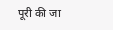पूरी की जा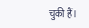चुकी हैं।